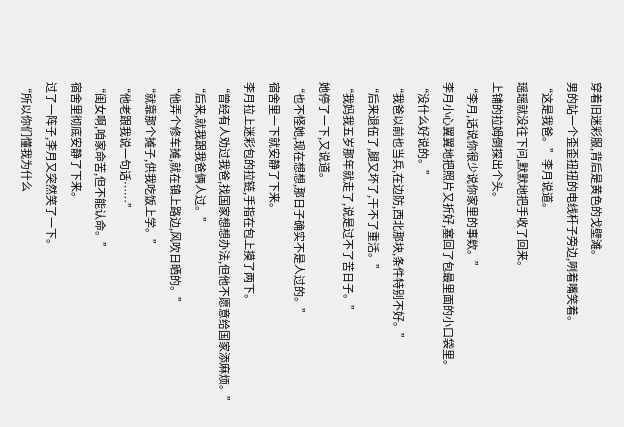穿着旧迷彩服,背后是黄色的戈壁滩。
男的站一个歪歪扭扭的电线杆子旁边,咧着嘴笑着。
“这是我爸。”李月说道。
瑶瑶就没往下问,默默地把手收了回来。
上铺的拉姆倒探出个头。
“李月,话说你很少说你家里的事欸。”
李月小心翼翼地把照片又折好,塞回了包最里面的小口袋里。
“没什么好说的。”
“我爸以前也当兵,在边防,西北那块,条件特别不好。”
“后来退伍了,腿又坏了,干不了重活。”
“我妈我五岁那年就走了,说是过不了苦日子。”
她停了一下,又说道。
“也不怪她,现在想想,那日子确实不是人过的。”
宿舍里一下就安静了下来。
李月拉上迷彩包的拉链,手指在包上摸了两下。
“曾经有人劝过我爸,找国家想想办法,但他不愿意给国家添麻烦。”
“后来,就我跟我爸俩人过。”
“他弄个修车摊,就在镇上路边,风吹日晒的。”
“就靠那个摊子,供我吃饭上学。”
“他老跟我说一句话……”
“闺女啊,咱家命苦,但不能认命。”
宿舍里彻底安静了下来。
过了一阵子,李月又突然笑了一下。
“所以你们懂我为什么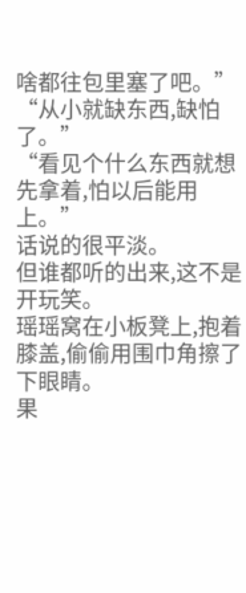啥都往包里塞了吧。”
“从小就缺东西,缺怕了。”
“看见个什么东西就想先拿着,怕以后能用上。”
话说的很平淡。
但谁都听的出来,这不是开玩笑。
瑶瑶窝在小板凳上,抱着膝盖,偷偷用围巾角擦了下眼睛。
果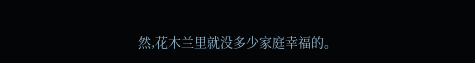然,花木兰里就没多少家庭幸福的。